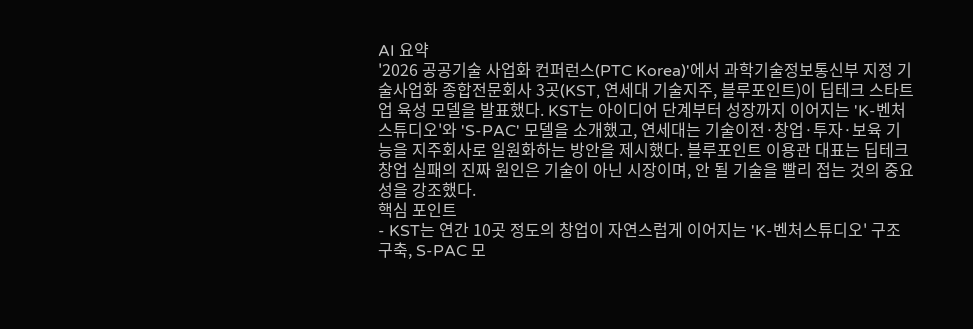AI 요약
'2026 공공기술 사업화 컨퍼런스(PTC Korea)'에서 과학기술정보통신부 지정 기술사업화 종합전문회사 3곳(KST, 연세대 기술지주, 블루포인트)이 딥테크 스타트업 육성 모델을 발표했다. KST는 아이디어 단계부터 성장까지 이어지는 'K-벤처스튜디오'와 'S-PAC' 모델을 소개했고, 연세대는 기술이전·창업·투자·보육 기능을 지주회사로 일원화하는 방안을 제시했다. 블루포인트 이용관 대표는 딥테크 창업 실패의 진짜 원인은 기술이 아닌 시장이며, 안 될 기술을 빨리 접는 것의 중요성을 강조했다.
핵심 포인트
- KST는 연간 10곳 정도의 창업이 자연스럽게 이어지는 'K-벤처스튜디오' 구조 구축, S-PAC 모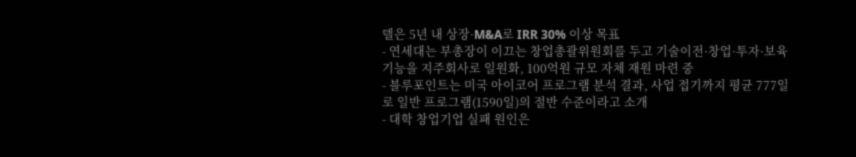델은 5년 내 상장·M&A로 IRR 30% 이상 목표
- 연세대는 부총장이 이끄는 창업총괄위원회를 두고 기술이전·창업·투자·보육 기능을 지주회사로 일원화, 100억원 규모 자체 재원 마련 중
- 블루포인트는 미국 아이코어 프로그램 분석 결과, 사업 접기까지 평균 777일로 일반 프로그램(1590일)의 절반 수준이라고 소개
- 대학 창업기업 실패 원인은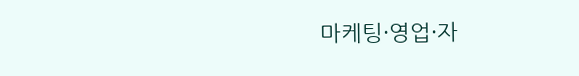마케팅·영업·자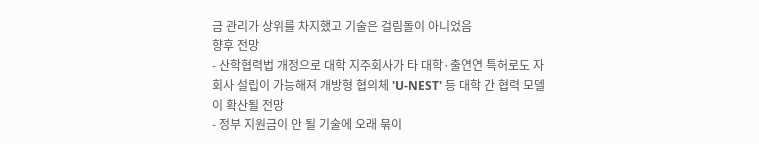금 관리가 상위를 차지했고 기술은 걸림돌이 아니었음
향후 전망
- 산학협력법 개정으로 대학 지주회사가 타 대학·출연연 특허로도 자회사 설립이 가능해져 개방형 협의체 'U-NEST' 등 대학 간 협력 모델이 확산될 전망
- 정부 지원금이 안 될 기술에 오래 묶이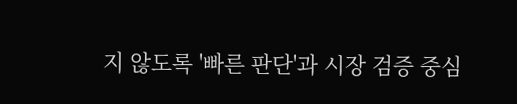지 않도록 '빠른 판단'과 시장 검증 중심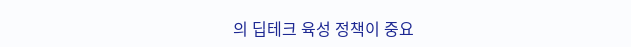의 딥테크 육성 정책이 중요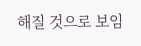해질 것으로 보임